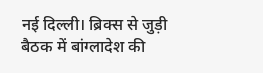नई दिल्ली। ब्रिक्स से जुड़ी बैठक में बांग्लादेश की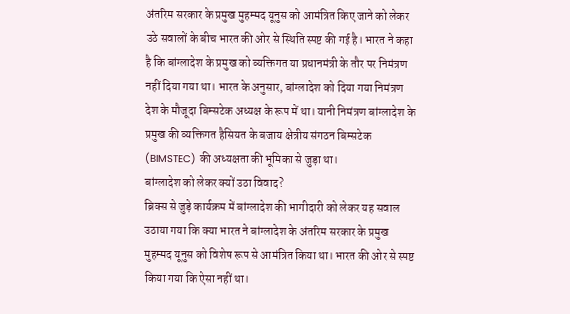अंतरिम सरकार के प्रमुख मुहम्मद यूनुस को आमंत्रित किए जाने को लेकर उठे सवालों के बीच भारत की ओर से स्थिति स्पष्ट की गई है। भारत ने कहा है कि बांग्लादेश के प्रमुख को व्यक्तिगत या प्रधानमंत्री के तौर पर निमंत्रण नहीं दिया गया था। भारत के अनुसार, बांग्लादेश को दिया गया निमंत्रण देश के मौजूदा बिम्सटेक अध्यक्ष के रूप में था। यानी निमंत्रण बांग्लादेश के प्रमुख की व्यक्तिगत हैसियत के बजाय क्षेत्रीय संगठन बिम्सटेक (BIMSTEC) की अध्यक्षता की भूमिका से जुड़ा था।
बांग्लादेश को लेकर क्यों उठा विवाद?
ब्रिक्स से जुड़े कार्यक्रम में बांग्लादेश की भागीदारी को लेकर यह सवाल उठाया गया कि क्या भारत ने बांग्लादेश के अंतरिम सरकार के प्रमुख मुहम्मद यूनुस को विशेष रूप से आमंत्रित किया था। भारत की ओर से स्पष्ट किया गया कि ऐसा नहीं था।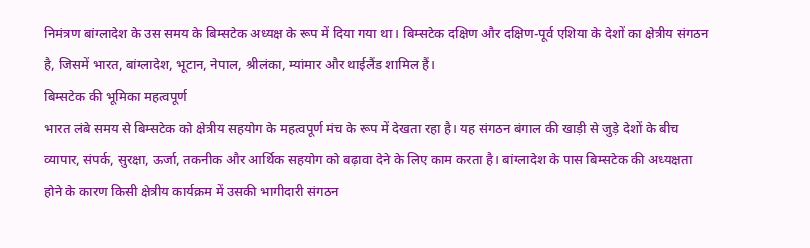निमंत्रण बांग्लादेश के उस समय के बिम्सटेक अध्यक्ष के रूप में दिया गया था। बिम्सटेक दक्षिण और दक्षिण-पूर्व एशिया के देशों का क्षेत्रीय संगठन है, जिसमें भारत, बांग्लादेश, भूटान, नेपाल, श्रीलंका, म्यांमार और थाईलैंड शामिल हैं।
बिम्सटेक की भूमिका महत्वपूर्ण
भारत लंबे समय से बिम्सटेक को क्षेत्रीय सहयोग के महत्वपूर्ण मंच के रूप में देखता रहा है। यह संगठन बंगाल की खाड़ी से जुड़े देशों के बीच व्यापार, संपर्क, सुरक्षा, ऊर्जा, तकनीक और आर्थिक सहयोग को बढ़ावा देने के लिए काम करता है। बांग्लादेश के पास बिम्सटेक की अध्यक्षता होने के कारण किसी क्षेत्रीय कार्यक्रम में उसकी भागीदारी संगठन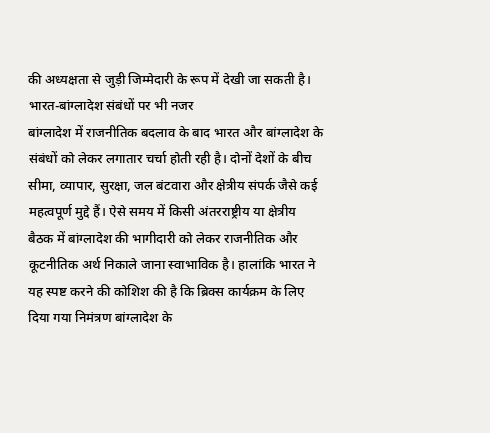की अध्यक्षता से जुड़ी जिम्मेदारी के रूप में देखी जा सकती है।
भारत-बांग्लादेश संबंधों पर भी नजर
बांग्लादेश में राजनीतिक बदलाव के बाद भारत और बांग्लादेश के संबंधों को लेकर लगातार चर्चा होती रही है। दोनों देशों के बीच सीमा, व्यापार, सुरक्षा, जल बंटवारा और क्षेत्रीय संपर्क जैसे कई महत्वपूर्ण मुद्दे हैं। ऐसे समय में किसी अंतरराष्ट्रीय या क्षेत्रीय बैठक में बांग्लादेश की भागीदारी को लेकर राजनीतिक और कूटनीतिक अर्थ निकाले जाना स्वाभाविक है। हालांकि भारत ने यह स्पष्ट करने की कोशिश की है कि ब्रिक्स कार्यक्रम के लिए दिया गया निमंत्रण बांग्लादेश के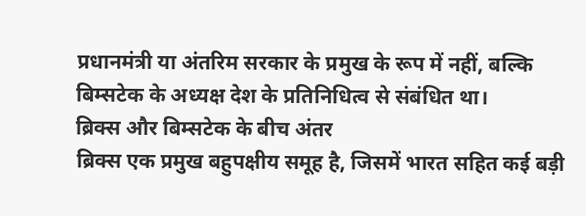प्रधानमंत्री या अंतरिम सरकार के प्रमुख के रूप में नहीं, बल्कि बिम्सटेक के अध्यक्ष देश के प्रतिनिधित्व से संबंधित था।
ब्रिक्स और बिम्सटेक के बीच अंतर
ब्रिक्स एक प्रमुख बहुपक्षीय समूह है, जिसमें भारत सहित कई बड़ी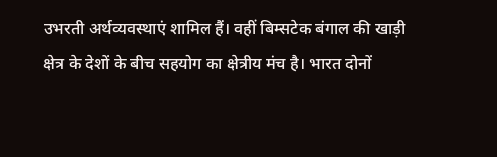उभरती अर्थव्यवस्थाएं शामिल हैं। वहीं बिम्सटेक बंगाल की खाड़ी क्षेत्र के देशों के बीच सहयोग का क्षेत्रीय मंच है। भारत दोनों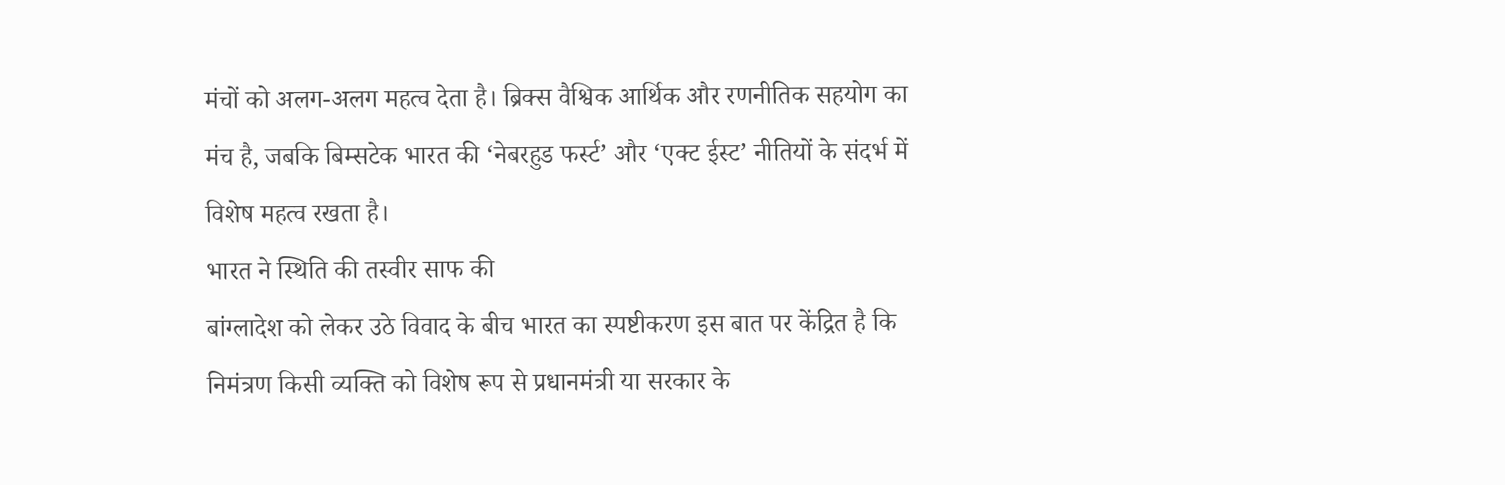मंचों को अलग-अलग महत्व देता है। ब्रिक्स वैश्विक आर्थिक और रणनीतिक सहयोग का मंच है, जबकि बिम्सटेक भारत की ‘नेबरहुड फर्स्ट’ और ‘एक्ट ईस्ट’ नीतियों के संदर्भ में विशेष महत्व रखता है।
भारत ने स्थिति की तस्वीर साफ की
बांग्लादेश को लेकर उठे विवाद के बीच भारत का स्पष्टीकरण इस बात पर केंद्रित है कि निमंत्रण किसी व्यक्ति को विशेष रूप से प्रधानमंत्री या सरकार के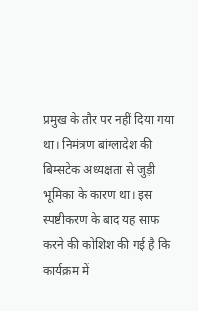प्रमुख के तौर पर नहीं दिया गया था। निमंत्रण बांग्लादेश की बिम्सटेक अध्यक्षता से जुड़ी भूमिका के कारण था। इस स्पष्टीकरण के बाद यह साफ करने की कोशिश की गई है कि कार्यक्रम में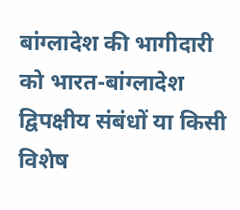बांग्लादेश की भागीदारी को भारत-बांग्लादेश द्विपक्षीय संबंधों या किसी विशेष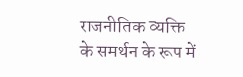राजनीतिक व्यक्ति के समर्थन के रूप में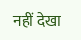नहीं देखा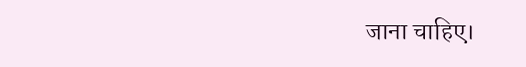जाना चाहिए।